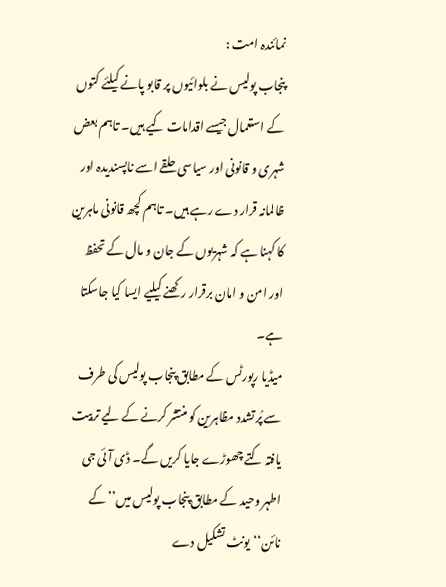نمائندہ امت :
پنجاب پولیس نے بلوائیوں پر قابو پانے کیلئے کتوں کے استعمال جیسے اقدامات کیے ہیں۔ تاہم بعض شہری و قانونی اور سیاسی حلقے اسے ناپسندیدہ اور ظالمانہ قرار دے رہے ہیں۔ تاہم کچھ قانونی ماہرین کا کہنا ہے کہ شہریوں کے جان و مال کے تحفظ اور امن و امان برقرار رکھنے کیلیے ایسا کیا جاسکتا ہے۔
میڈیا رپورٹس کے مطابق پنجاب پولیس کی طرف سے پُرتشدد مظاہرین کو منتشر کرنے کے لیے تربیت یافتہ کتے چھوڑے جایا کریں گے۔ ڈی آئی جی اطہر وحید کے مطابق پنجاب پولیس میں’’کے نائن‘‘یونٹ تشکیل دے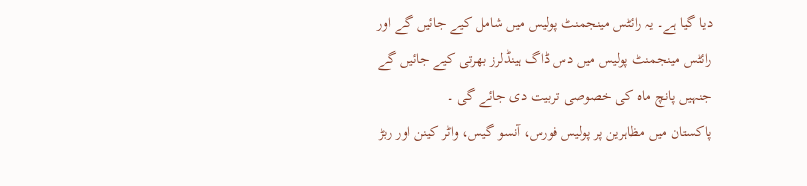دیا گیا ہے۔ یہ رائٹس مینجمنٹ پولیس میں شامل کیے جائیں گے اور رائٹس مینجمنٹ پولیس میں دس ڈاگ ہینڈلرز بھرتی کیے جائیں گے جنہیں پانچ ماہ کی خصوصی تربیت دی جائے گی ۔
پاکستان میں مظاہرین پر پولیس فورس، آنسو گیس، واٹر کینن اور ربڑ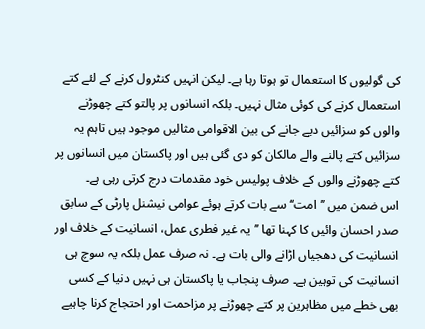کی گولیوں کا استعمال تو ہوتا رہا ہے۔ لیکن انہیں کنٹرول کرنے کے لئے کتے استعمال کرنے کی کوئی مثال نہیں۔ بلکہ انسانوں پر پالتو کتے چھوڑنے والوں کو سزائیں دیے جانے کی بین الاقوامی مثالیں موجود ہیں تاہم یہ سزائیں کتے پالنے والے مالکان کو دی گئی ہیں اور پاکستان میں انسانوں پر کتے چھوڑنے والوں کے خلاف پولیس خود مقدمات درج کرتی رہی ہے۔
اس ضمن میں ’’امت‘‘ سے بات کرتے ہوئے عوامی نیشنل پارٹی کے سابق صدر احسان وائیں کا کہنا تھا ’’یہ غیر فطری عمل، انسانیت کے خلاف اور انسانیت کی دھجیاں اڑانے والی بات ہے۔ نہ صرف عمل بلکہ یہ سوچ ہی انسانیت کی توہین ہے۔ صرف پنجاب یا پاکستان ہی نہیں دنیا کے کسی بھی خطے میں مظاہرین پر کتے چھوڑنے پر مزاحمت اور احتجاج کرنا چاہیے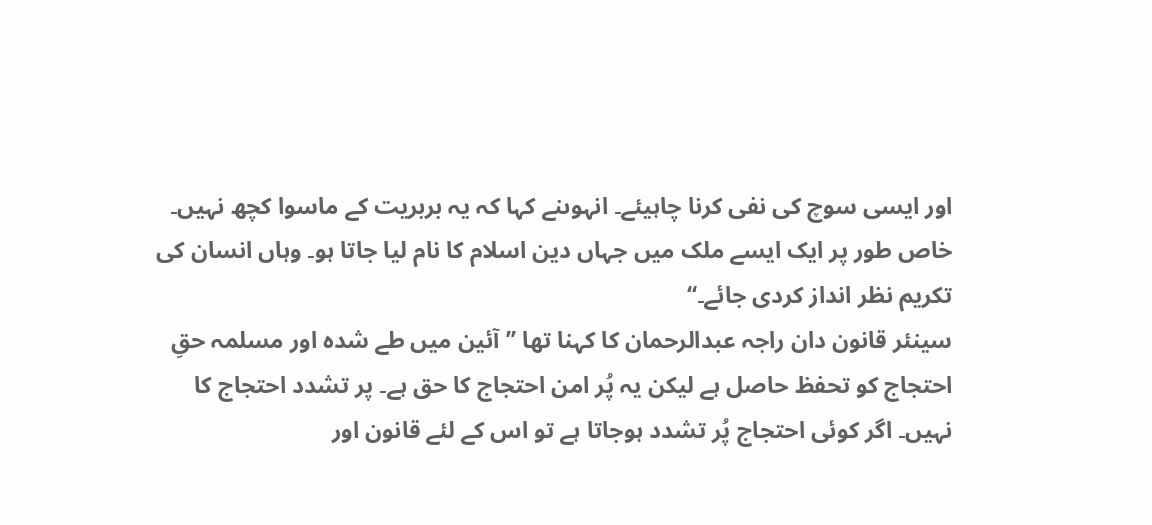اور ایسی سوچ کی نفی کرنا چاہیئے۔ انہوںنے کہا کہ یہ بربریت کے ماسوا کچھ نہیں۔ خاص طور پر ایک ایسے ملک میں جہاں دین اسلام کا نام لیا جاتا ہو۔ وہاں انسان کی تکریم نظر انداز کردی جائے۔‘‘
سینئر قانون دان راجہ عبدالرحمان کا کہنا تھا ’’آئین میں طے شدہ اور مسلمہ حقِ احتجاج کو تحفظ حاصل ہے لیکن یہ پُر امن احتجاج کا حق ہے۔ پر تشدد احتجاج کا نہیں۔ اگر کوئی احتجاج پُر تشدد ہوجاتا ہے تو اس کے لئے قانون اور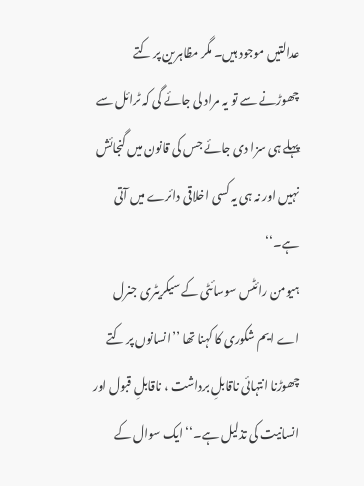عدالتیں موجود ہیں۔ مگر مظاہرین پر کتے چھوڑنے سے تو یہ مراد لی جائے گی کہ ٹرائل سے پہلے ہی سزا دی جائے جس کی قانون میں گنجائش نہیں اور نہ ہی یہ کسی اخلاقی دائرے میں آتی ہے۔‘‘
ہیومن رائٹس سوسائٹی کے سیکریٹری جنرل اے ایم شکوری کا کہنا تھا ’’انسانوں پر کتے چھوڑنا انتہائی ناقابلِ برداشت ، ناقابلِ قبول اور انسانیت کی تذلیل ہے۔‘‘ ایک سوال کے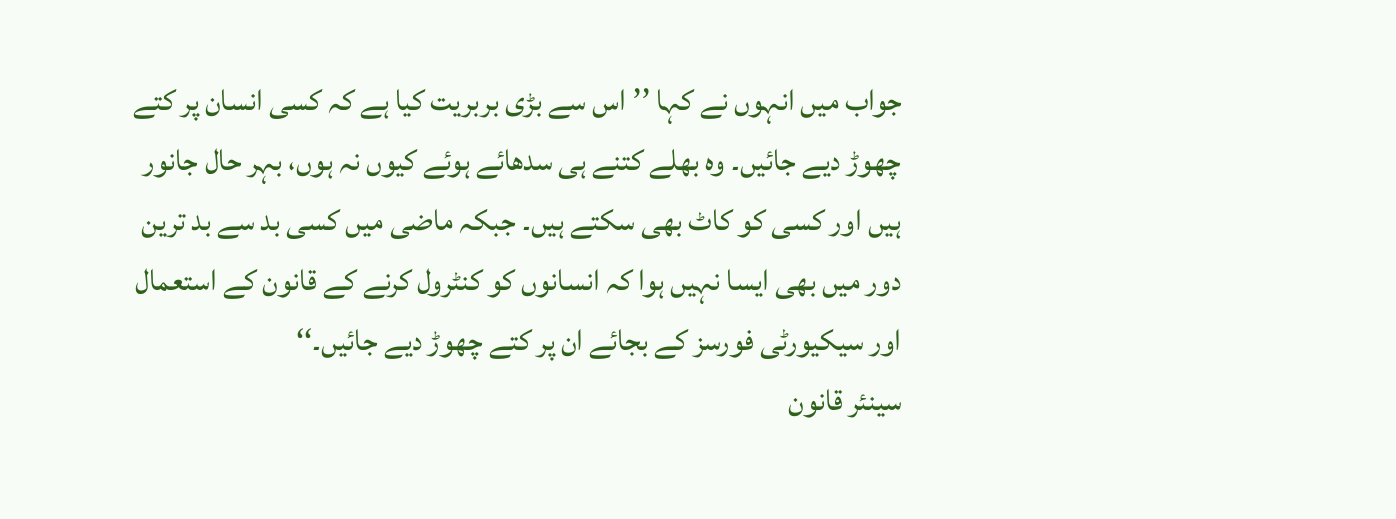جواب میں انہوں نے کہا ’’اس سے بڑی بربریت کیا ہے کہ کسی انسان پر کتے چھوڑ دیے جائیں۔ وہ بھلے کتنے ہی سدھائے ہوئے کیوں نہ ہوں، بہر حال جانور ہیں اور کسی کو کاٹ بھی سکتے ہیں۔ جبکہ ماضی میں کسی بد سے بد ترین دور میں بھی ایسا نہیں ہوا کہ انسانوں کو کنٹرول کرنے کے قانون کے استعمال اور سیکیورٹی فورسز کے بجائے ان پر کتے چھوڑ دیے جائیں۔‘‘
سینئر قانون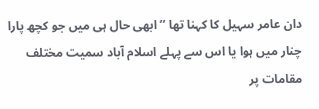دان عامر سہیل کا کہنا تھا ’’ابھی حال ہی میں جو کچھ پارا چنار میں ہوا یا اس سے پہلے اسلام آباد سمیت مختلف مقامات پر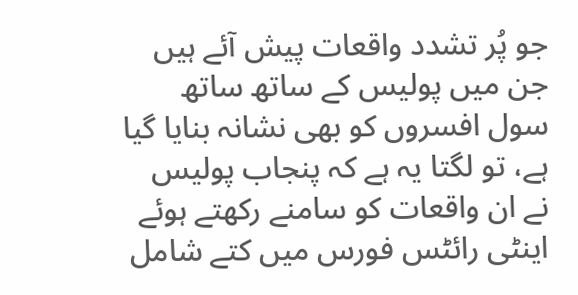جو پُر تشدد واقعات پیش آئے ہیں جن میں پولیس کے ساتھ ساتھ سول افسروں کو بھی نشانہ بنایا گیا ہے، تو لگتا یہ ہے کہ پنجاب پولیس نے ان واقعات کو سامنے رکھتے ہوئے اینٹی رائٹس فورس میں کتے شامل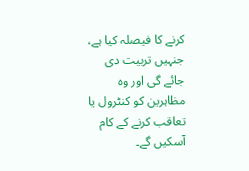کرنے کا فیصلہ کیا ہے، جنہیں تربیت دی جائے گی اور وہ مظاہرین کو کنٹرول یا تعاقب کرنے کے کام آسکیں گے۔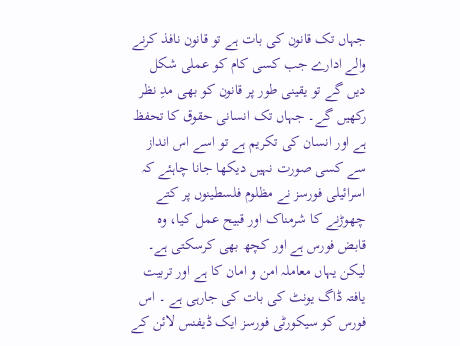جہاں تک قانون کی بات ہے تو قانون نافذ کرنے والے ادارے جب کسی کام کو عملی شکل دیں گے تو یقینی طور پر قانون کو بھی مدِ نظر رکھیں گے۔ جہاں تک انسانی حقوق کا تحفظ ہے اور انسان کی تکریم ہے تو اسے اس انداز سے کسی صورت نہیں دیکھا جانا چاہئے کہ اسرائیلی فورسز نے مظلوم فلسطینوں پر کتے چھوڑنے کا شرمناک اور قبیح عمل کیا، وہ قابض فورس ہے اور کچھ بھی کرسکتی ہے۔ لیکن یہاں معاملہ امن و امان کا ہے اور تربیت یافتہ ڈاگ یونٹ کی بات کی جارہی ہے ۔ اس فورس کو سیکورٹی فورسز ایک ڈیفنس لائن کے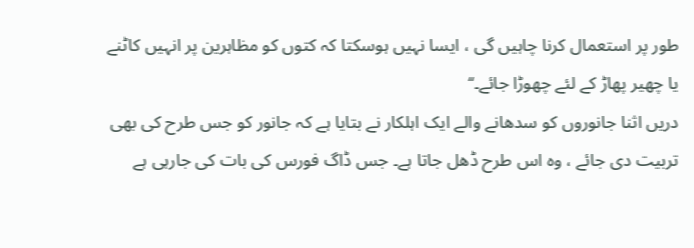طور پر استعمال کرنا چاہیں گی ، ایسا نہیں ہوسکتا کہ کتوں کو مظاہرین پر انہیں کاٹنے یا چھیر پھاڑ کے لئے چھوڑا جائے۔‘‘
دریں اثنا جانوروں کو سدھانے والے ایک اہلکار نے بتایا ہے کہ جانور کو جس طرح کی بھی تربیت دی جائے ، وہ اس طرح ڈھل جاتا ہے۔ جس ڈاگ فورس کی بات کی جارہی ہے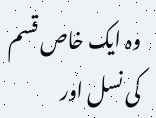وہ ایک خاص قسم کی نسل اور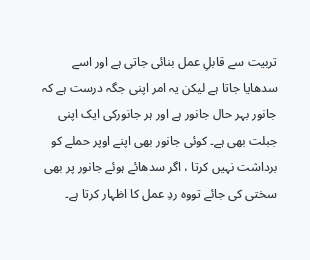تربیت سے قابلِ عمل بنائی جاتی ہے اور اسے سدھایا جاتا ہے لیکن یہ امر اپنی جگہ درست ہے کہ جانور بہر حال جانور ہے اور ہر جانورکی ایک اپنی جبلت بھی ہے۔ کوئی جانور بھی اپنے اوپر حملے کو برداشت نہیں کرتا ، اگر سدھائے ہوئے جانور پر بھی سختی کی جائے تووہ ردِ عمل کا اظہار کرتا ہے۔